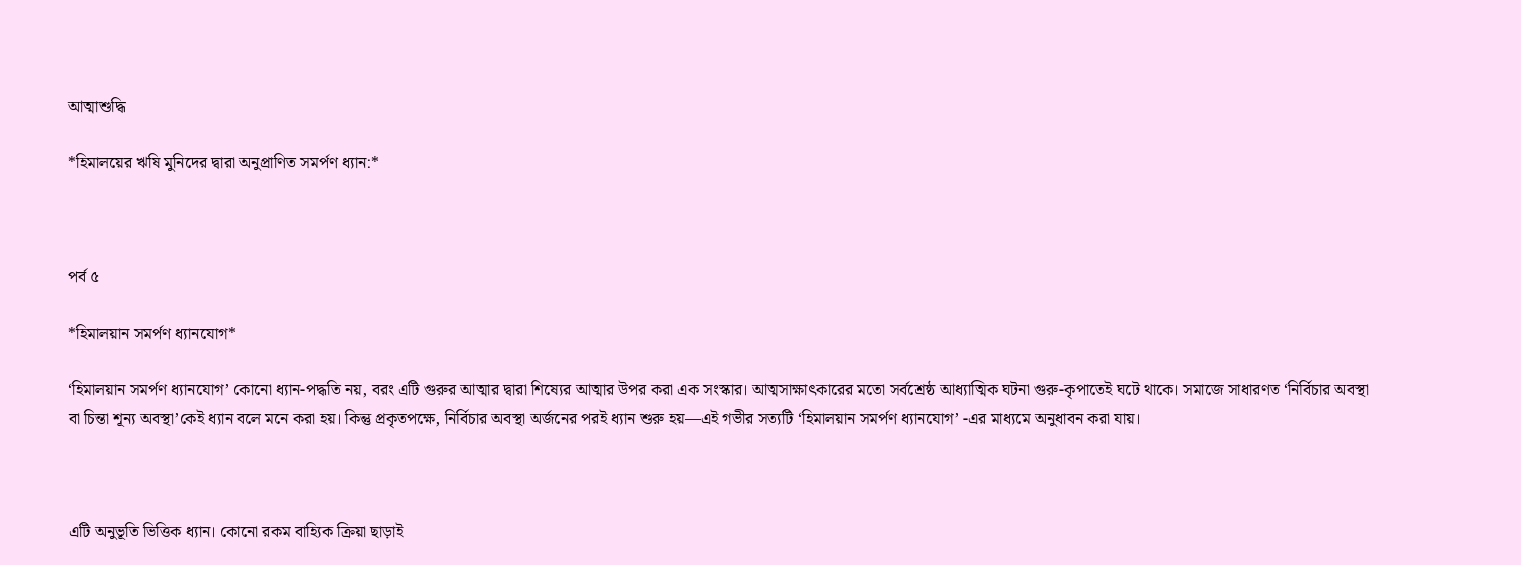আত্মাশুদ্ধি

*হিমালয়ের ঋষি মুনিদের দ্বারা অনুপ্রাণিত সমর্পণ ধ্যান:*



পর্ব ৫

*হিমালয়ান সমর্পণ ধ্যানযোগ*

‘হিমালয়ান সমর্পণ ধ্যানযোগ’ কোনো ধ্যান-পদ্ধতি নয়, বরং এটি গুরুর আত্মার দ্বারা শিষ্যের আত্মার উপর করা এক সংস্কার। আত্মসাক্ষাৎকারের মতো সর্বশ্রেষ্ঠ আধ্যাত্মিক ঘটনা গুরু-কৃপাতেই ঘটে থাকে। সমাজে সাধারণত ‘নির্বিচার অবস্থা বা চিন্তা শূন্য অবস্থা’কেই ধ্যান বলে মনে করা হয়। কিন্তু প্রকৃতপক্ষে, নির্বিচার অবস্থা অর্জনের পরই ধ্যান শুরু হয়—এই গভীর সত্যটি ‘হিমালয়ান সমর্পণ ধ্যানযোগ’ -এর মাধ্যমে অনুধাবন করা যায়।



এটি অনুভূতি ভিত্তিক ধ্যান। কোনো রকম বাহ্যিক ক্রিয়া ছাড়াই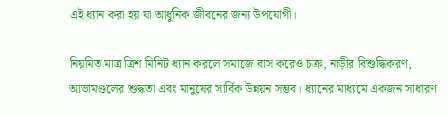এই ধ্যান করা হয় যা আধুনিক জীবনের জন্য উপযোগী।

নিয়মিত মাত্র ত্রিশ মিনিট ধ্যান করলে সমাজে বাস করেও চক্র, নাড়ীর বিশুদ্ধিকরণ, আভামণ্ডলের শুদ্ধতা এবং মানুষের সার্বিক উন্নয়ন সম্ভব। ধ্যানের মাধ্যমে একজন সাধারণ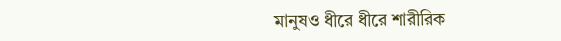মানুষও ধীরে ধীরে শারীরিক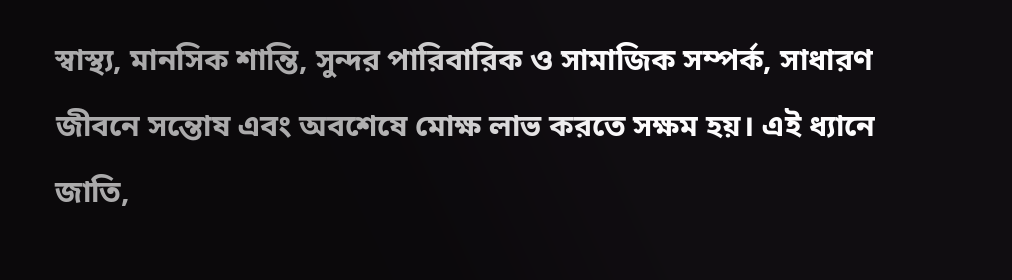স্বাস্থ্য, মানসিক শান্তি, সুন্দর পারিবারিক ও সামাজিক সম্পর্ক, সাধারণ জীবনে সন্তোষ এবং অবশেষে মোক্ষ লাভ করতে সক্ষম হয়। এই ধ্যানে জাতি,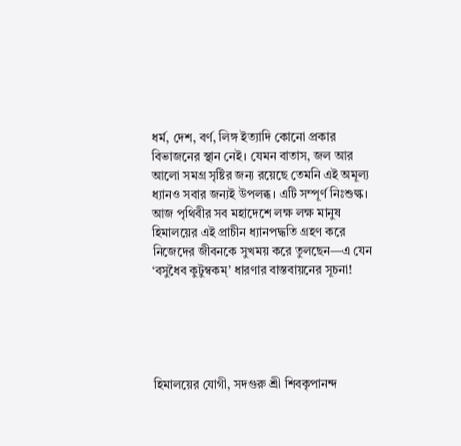ধর্ম, দেশ, বর্ণ, লিঙ্গ ইত্যাদি কোনো প্রকার বিভাজনের স্থান নেই। যেমন বাতাস, জল আর আলো সমগ্র সৃষ্টির জন্য রয়েছে তেমনি এই অমূল্য ধ্যানও সবার জন্যই উপলব্ধ। এটি সম্পূর্ণ নিঃশুল্ক। আজ পৃথিবীর সব মহাদেশে লক্ষ লক্ষ মানুষ হিমালয়ের এই প্রাচীন ধ্যানপদ্ধতি গ্রহণ করে নিজেদের জীবনকে সুখময় করে তুলছেন—এ যেন ‘বসুধৈব কুটুম্বকম্’ ধারণার বাস্তবায়নের সূচনা!





হিমালয়ের যোগী, সদগুরু শ্রী শিবকৃপানন্দ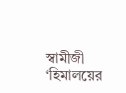স্বামীজী ‘হিমালয়ের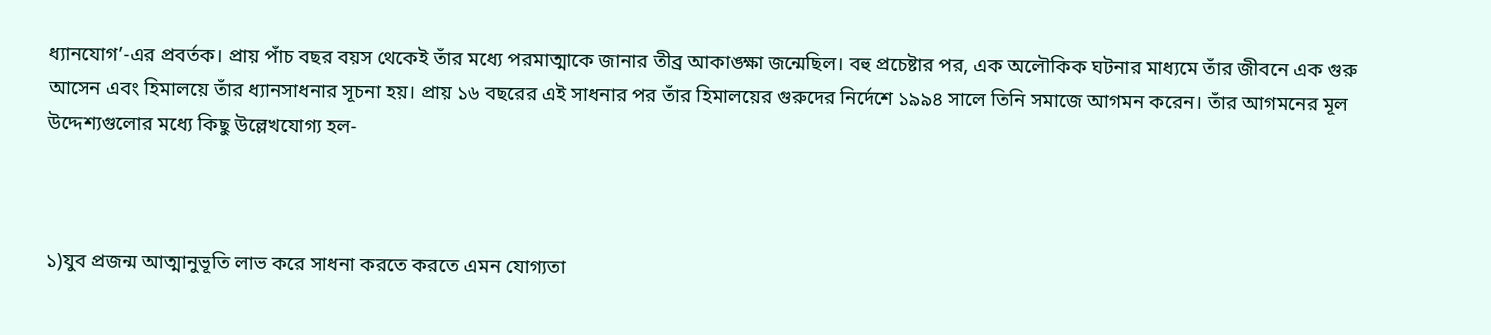ধ্যানযোগ’-এর প্রবর্তক। প্রায় পাঁচ বছর বয়স থেকেই তাঁর মধ্যে পরমাত্মাকে জানার তীব্র আকাঙ্ক্ষা জন্মেছিল। বহু প্রচেষ্টার পর, এক অলৌকিক ঘটনার মাধ্যমে তাঁর জীবনে এক গুরু আসেন এবং হিমালয়ে তাঁর ধ্যানসাধনার সূচনা হয়। প্রায় ১৬ বছরের এই সাধনার পর তাঁর হিমালয়ের গুরুদের নির্দেশে ১৯৯৪ সালে তিনি সমাজে আগমন করেন। তাঁর আগমনের মূল উদ্দেশ্যগুলোর মধ্যে কিছু উল্লেখযোগ্য হল-



১)যুব প্রজন্ম আত্মানুভূতি লাভ করে সাধনা করতে করতে এমন যোগ্যতা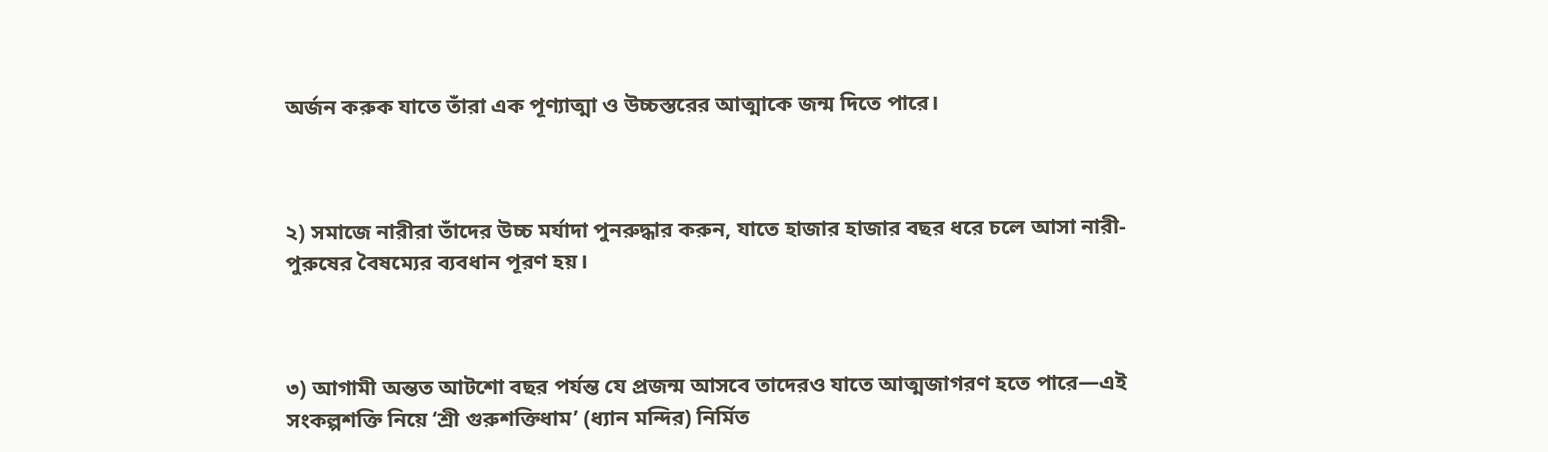অর্জন করুক যাতে তাঁরা এক পূণ্যাত্মা ও উচ্চস্তরের আত্মাকে জন্ম দিতে পারে।



২) সমাজে নারীরা তাঁদের উচ্চ মর্যাদা পুনরুদ্ধার করুন, যাতে হাজার হাজার বছর ধরে চলে আসা নারী-পুরুষের বৈষম্যের ব্যবধান পূরণ হয়।



৩) আগামী অন্তত আটশো বছর পর্যন্ত যে প্রজন্ম আসবে তাদেরও যাতে আত্মজাগরণ হতে পারে—এই সংকল্পশক্তি নিয়ে ‘শ্রী গুরুশক্তিধাম’ (ধ্যান মন্দির) নির্মিত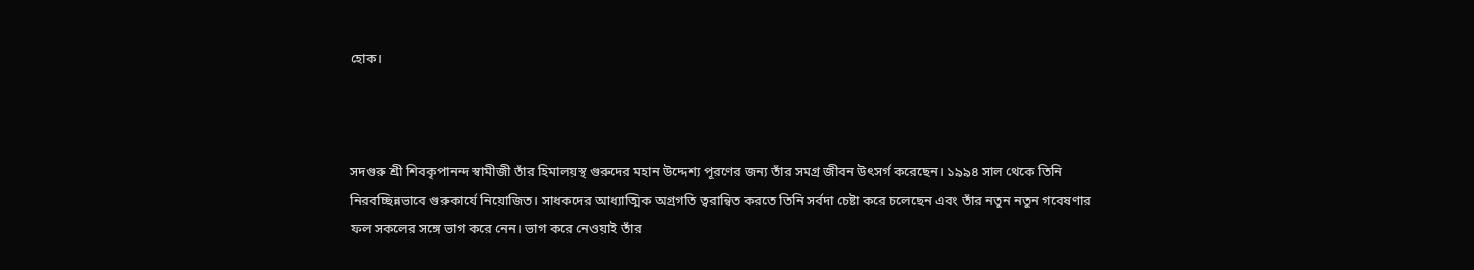হোক।



সদগুরু শ্রী শিবকৃপানন্দ স্বামীজী তাঁর হিমালয়স্থ গুরুদের মহান উদ্দেশ্য পূরণের জন্য তাঁর সমগ্র জীবন উৎসর্গ করেছেন। ১৯৯৪ সাল থেকে তিনি নিরবচ্ছিন্নভাবে গুরুকার্যে নিয়োজিত। সাধকদের আধ্যাত্মিক অগ্রগতি ত্বরান্বিত করতে তিনি সর্বদা চেষ্টা করে চলেছেন এবং তাঁর নতুন নতুন গবেষণার ফল সকলের সঙ্গে ভাগ করে নেন। ভাগ করে নেওয়াই তাঁর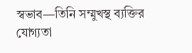স্বভাব—তিনি সম্মুখস্থ ব্যক্তির যোগ্যতা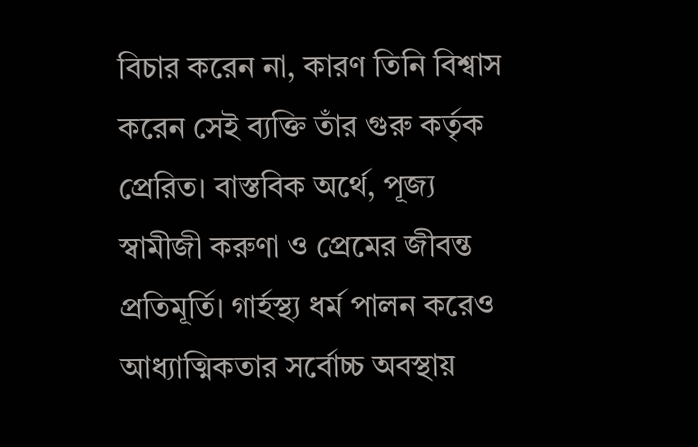বিচার করেন না, কারণ তিনি বিশ্বাস করেন সেই ব্যক্তি তাঁর গুরু কর্তৃক প্রেরিত। বাস্তবিক অর্থে, পূজ্য স্বামীজী করুণা ও প্রেমের জীবন্ত প্রতিমূর্তি। গার্হস্থ্য ধর্ম পালন করেও আধ্যাত্মিকতার সর্বোচ্চ অবস্থায়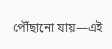পৌঁছানো যায়—এই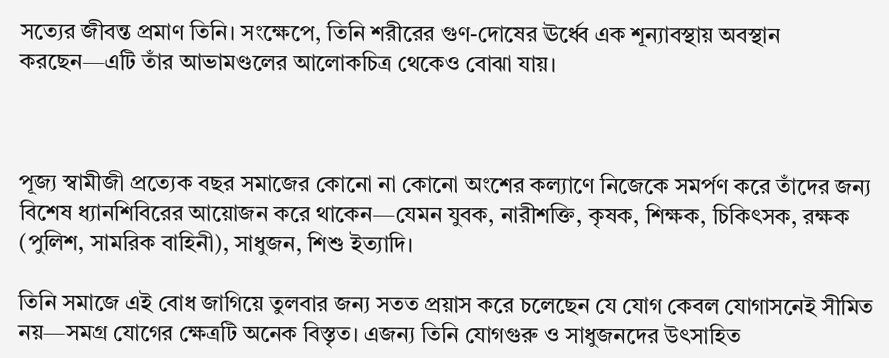সত্যের জীবন্ত প্রমাণ তিনি। সংক্ষেপে, তিনি শরীরের গুণ-দোষের ঊর্ধ্বে এক শূন্যাবস্থায় অবস্থান করছেন—এটি তাঁর আভামণ্ডলের আলোকচিত্র থেকেও বোঝা যায়।



পূজ্য স্বামীজী প্রত্যেক বছর সমাজের কোনো না কোনো অংশের কল্যাণে নিজেকে সমর্পণ করে তাঁদের জন্য বিশেষ ধ্যানশিবিরের আয়োজন করে থাকেন—যেমন যুবক, নারীশক্তি, কৃষক, শিক্ষক, চিকিৎসক, রক্ষক (পুলিশ, সামরিক বাহিনী), সাধুজন, শিশু ইত্যাদি।

তিনি সমাজে এই বোধ জাগিয়ে তুলবার জন্য সতত প্রয়াস করে চলেছেন যে যোগ কেবল যোগাসনেই সীমিত নয়—সমগ্র যোগের ক্ষেত্রটি অনেক বিস্তৃত। এজন্য তিনি যোগগুরু ও সাধুজনদের উৎসাহিত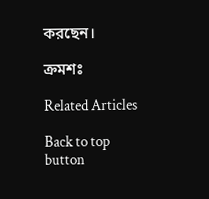করছেন।

ক্রমশঃ

Related Articles

Back to top button